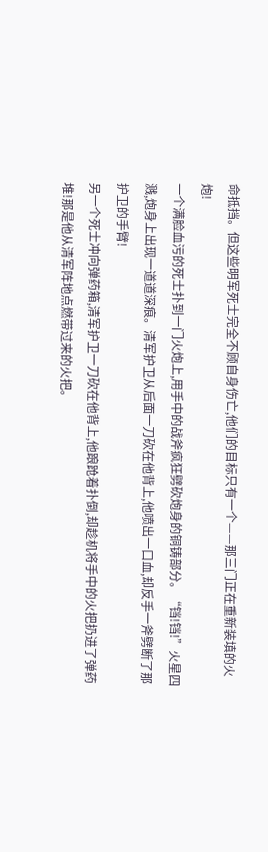命抵挡。但这些明军死士完全不顾自身伤亡,他们的目标只有一个——那三门正在重新装填的火炮!
一个满脸血污的死士扑到一门火炮上,用手中的战斧疯狂劈砍炮身的铜铸部分。“铛!铛!”火星四溅,炮身上出现一道道深痕。清军护卫从后面一刀砍在他背上,他喷出一口血,却反手一斧劈断了那护卫的手臂!
另一个死士冲向弹药箱,清军护卫一刀砍在他背上,他踉跄着扑倒,却趁机将手中的火把扔进了弹药堆!那是他从清军阵地点燃带过来的火把。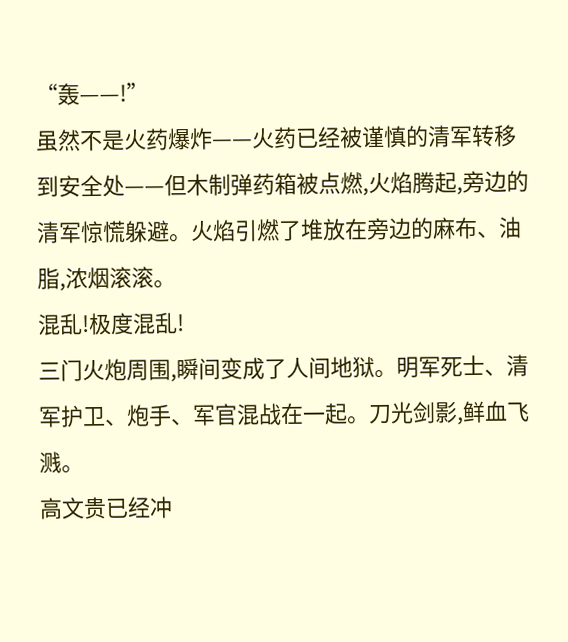“轰——!”
虽然不是火药爆炸——火药已经被谨慎的清军转移到安全处——但木制弹药箱被点燃,火焰腾起,旁边的清军惊慌躲避。火焰引燃了堆放在旁边的麻布、油脂,浓烟滚滚。
混乱!极度混乱!
三门火炮周围,瞬间变成了人间地狱。明军死士、清军护卫、炮手、军官混战在一起。刀光剑影,鲜血飞溅。
高文贵已经冲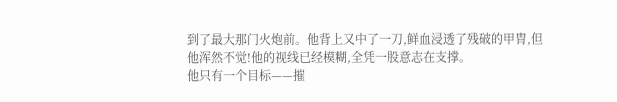到了最大那门火炮前。他背上又中了一刀,鲜血浸透了残破的甲胄,但他浑然不觉!他的视线已经模糊,全凭一股意志在支撑。
他只有一个目标——摧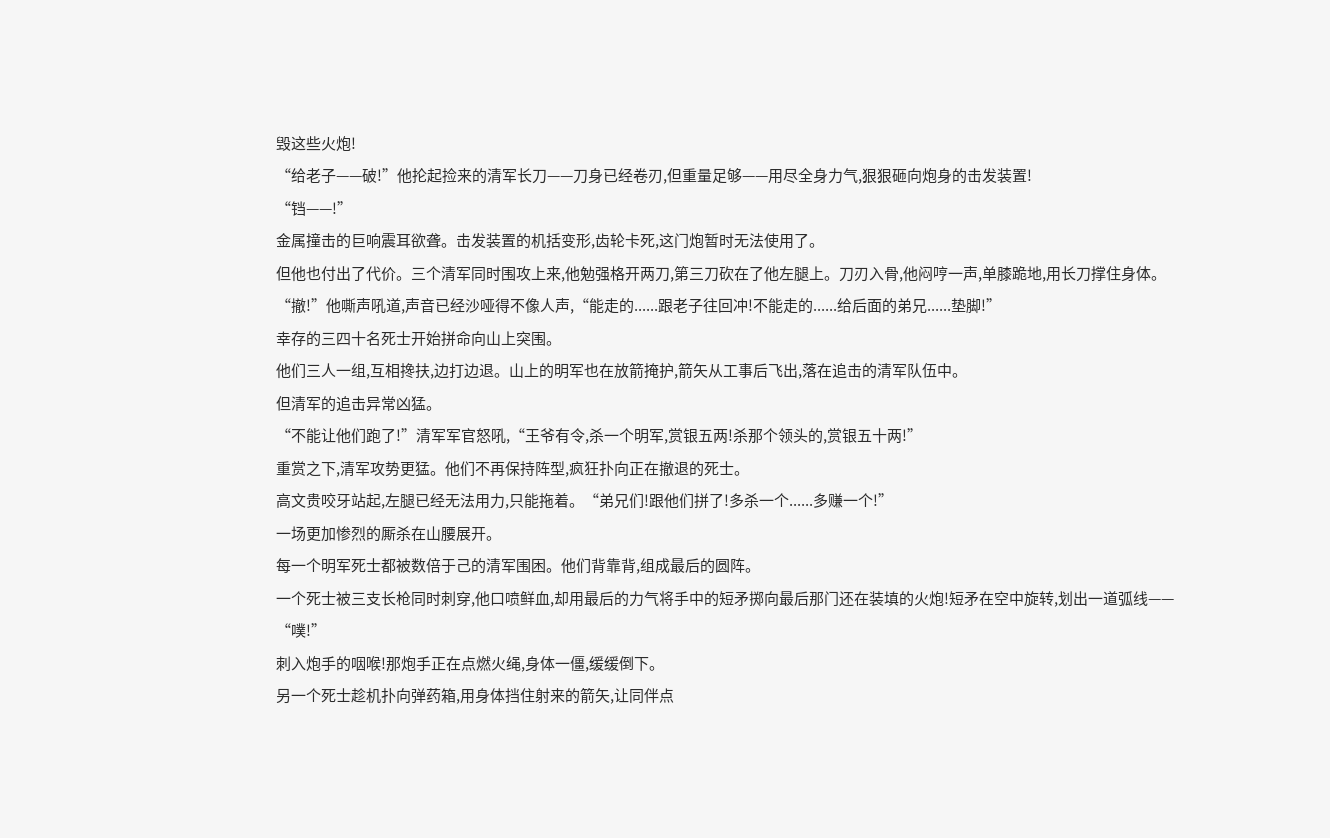毁这些火炮!
“给老子——破!”他抡起捡来的清军长刀——刀身已经卷刃,但重量足够——用尽全身力气,狠狠砸向炮身的击发装置!
“铛——!”
金属撞击的巨响震耳欲聋。击发装置的机括变形,齿轮卡死,这门炮暂时无法使用了。
但他也付出了代价。三个清军同时围攻上来,他勉强格开两刀,第三刀砍在了他左腿上。刀刃入骨,他闷哼一声,单膝跪地,用长刀撑住身体。
“撤!”他嘶声吼道,声音已经沙哑得不像人声,“能走的......跟老子往回冲!不能走的......给后面的弟兄......垫脚!”
幸存的三四十名死士开始拼命向山上突围。
他们三人一组,互相搀扶,边打边退。山上的明军也在放箭掩护,箭矢从工事后飞出,落在追击的清军队伍中。
但清军的追击异常凶猛。
“不能让他们跑了!”清军军官怒吼,“王爷有令,杀一个明军,赏银五两!杀那个领头的,赏银五十两!”
重赏之下,清军攻势更猛。他们不再保持阵型,疯狂扑向正在撤退的死士。
高文贵咬牙站起,左腿已经无法用力,只能拖着。“弟兄们!跟他们拼了!多杀一个......多赚一个!”
一场更加惨烈的厮杀在山腰展开。
每一个明军死士都被数倍于己的清军围困。他们背靠背,组成最后的圆阵。
一个死士被三支长枪同时刺穿,他口喷鲜血,却用最后的力气将手中的短矛掷向最后那门还在装填的火炮!短矛在空中旋转,划出一道弧线——
“噗!”
刺入炮手的咽喉!那炮手正在点燃火绳,身体一僵,缓缓倒下。
另一个死士趁机扑向弹药箱,用身体挡住射来的箭矢,让同伴点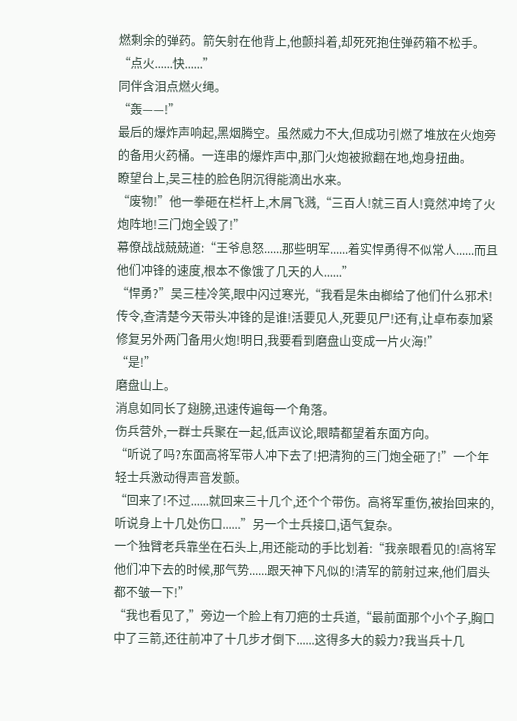燃剩余的弹药。箭矢射在他背上,他颤抖着,却死死抱住弹药箱不松手。
“点火......快......”
同伴含泪点燃火绳。
“轰——!”
最后的爆炸声响起,黑烟腾空。虽然威力不大,但成功引燃了堆放在火炮旁的备用火药桶。一连串的爆炸声中,那门火炮被掀翻在地,炮身扭曲。
瞭望台上,吴三桂的脸色阴沉得能滴出水来。
“废物!”他一拳砸在栏杆上,木屑飞溅,“三百人!就三百人!竟然冲垮了火炮阵地!三门炮全毁了!”
幕僚战战兢兢道:“王爷息怒......那些明军......着实悍勇得不似常人......而且他们冲锋的速度,根本不像饿了几天的人......”
“悍勇?”吴三桂冷笑,眼中闪过寒光,“我看是朱由榔给了他们什么邪术!传令,查清楚今天带头冲锋的是谁!活要见人,死要见尸!还有,让卓布泰加紧修复另外两门备用火炮!明日,我要看到磨盘山变成一片火海!”
“是!”
磨盘山上。
消息如同长了翅膀,迅速传遍每一个角落。
伤兵营外,一群士兵聚在一起,低声议论,眼睛都望着东面方向。
“听说了吗?东面高将军带人冲下去了!把清狗的三门炮全砸了!”一个年轻士兵激动得声音发颤。
“回来了!不过......就回来三十几个,还个个带伤。高将军重伤,被抬回来的,听说身上十几处伤口......”另一个士兵接口,语气复杂。
一个独臂老兵靠坐在石头上,用还能动的手比划着:“我亲眼看见的!高将军他们冲下去的时候,那气势......跟天神下凡似的!清军的箭射过来,他们眉头都不皱一下!”
“我也看见了,”旁边一个脸上有刀疤的士兵道,“最前面那个小个子,胸口中了三箭,还往前冲了十几步才倒下......这得多大的毅力?我当兵十几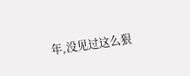年,没见过这么狠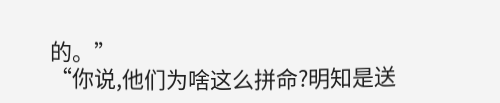的。”
“你说,他们为啥这么拼命?明知是送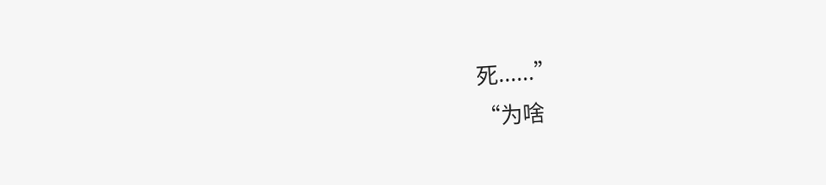死......”
“为啥